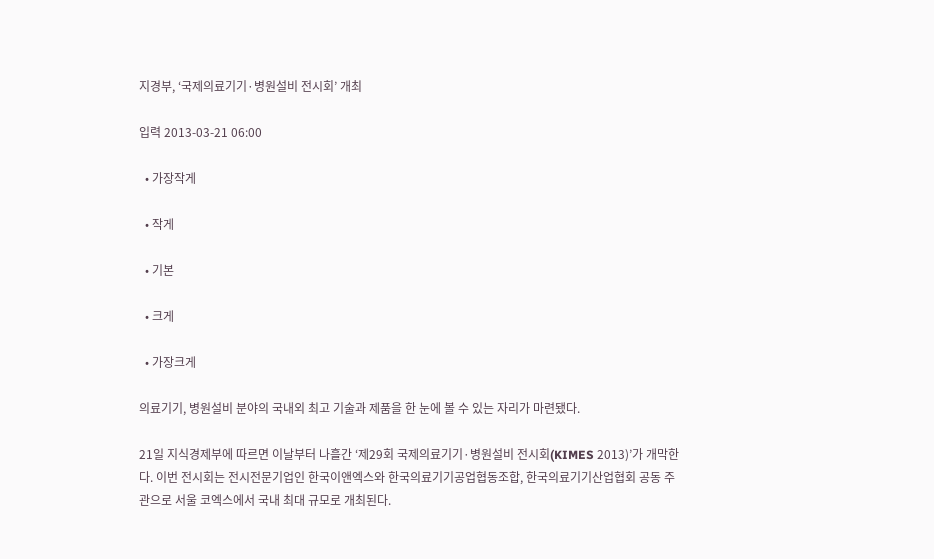지경부, ‘국제의료기기·병원설비 전시회’ 개최

입력 2013-03-21 06:00

  • 가장작게

  • 작게

  • 기본

  • 크게

  • 가장크게

의료기기, 병원설비 분야의 국내외 최고 기술과 제품을 한 눈에 볼 수 있는 자리가 마련됐다.

21일 지식경제부에 따르면 이날부터 나흘간 ‘제29회 국제의료기기·병원설비 전시회(KIMES 2013)’가 개막한다. 이번 전시회는 전시전문기업인 한국이앤엑스와 한국의료기기공업협동조합, 한국의료기기산업협회 공동 주관으로 서울 코엑스에서 국내 최대 규모로 개최된다.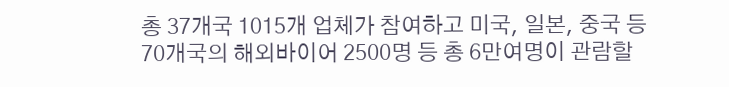총 37개국 1015개 업체가 참여하고 미국, 일본, 중국 등 70개국의 해외바이어 2500명 등 총 6만여명이 관람할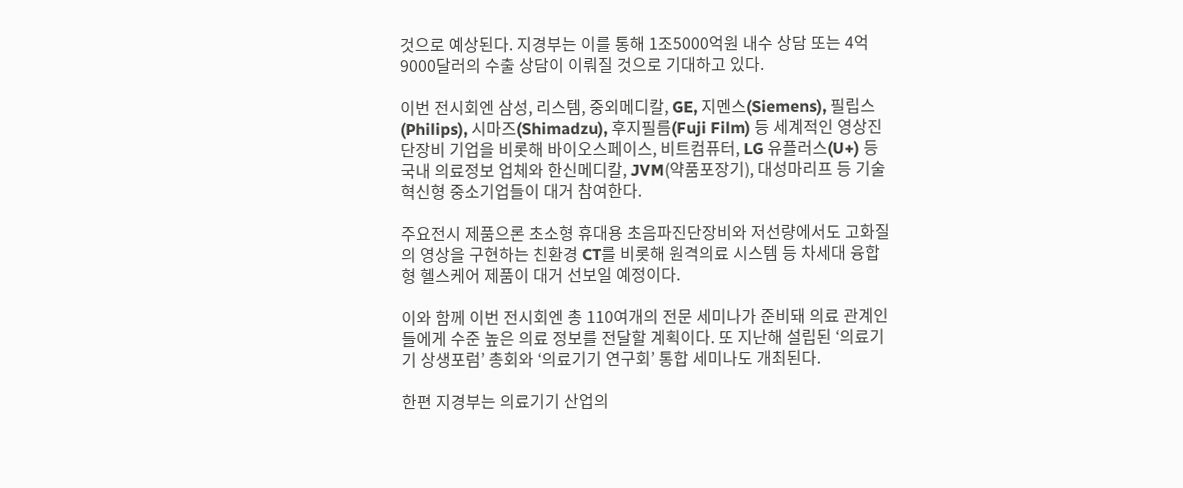것으로 예상된다. 지경부는 이를 통해 1조5000억원 내수 상담 또는 4억9000달러의 수출 상담이 이뤄질 것으로 기대하고 있다.

이번 전시회엔 삼성, 리스템, 중외메디칼, GE, 지멘스(Siemens), 필립스(Philips), 시마즈(Shimadzu), 후지필름(Fuji Film) 등 세계적인 영상진단장비 기업을 비롯해 바이오스페이스, 비트컴퓨터, LG 유플러스(U+) 등 국내 의료정보 업체와 한신메디칼, JVM(약품포장기), 대성마리프 등 기술 혁신형 중소기업들이 대거 참여한다.

주요전시 제품으론 초소형 휴대용 초음파진단장비와 저선량에서도 고화질의 영상을 구현하는 친환경 CT를 비롯해 원격의료 시스템 등 차세대 융합형 헬스케어 제품이 대거 선보일 예정이다.

이와 함께 이번 전시회엔 총 110여개의 전문 세미나가 준비돼 의료 관계인들에게 수준 높은 의료 정보를 전달할 계획이다. 또 지난해 설립된 ‘의료기기 상생포럼’ 총회와 ‘의료기기 연구회’ 통합 세미나도 개최된다.

한편 지경부는 의료기기 산업의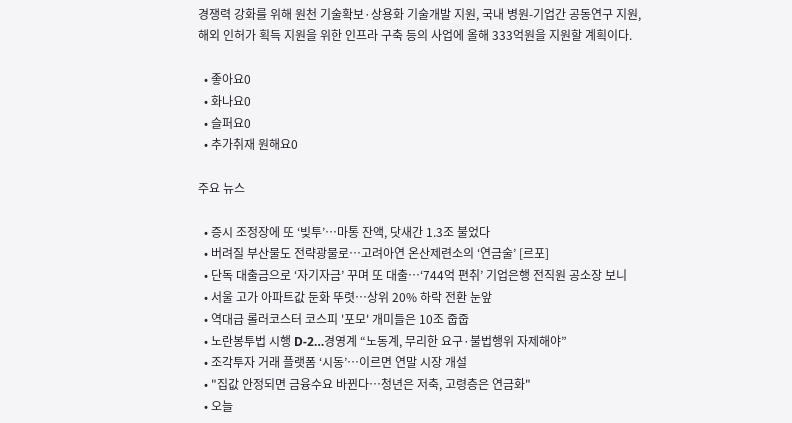경쟁력 강화를 위해 원천 기술확보·상용화 기술개발 지원, 국내 병원-기업간 공동연구 지원, 해외 인허가 획득 지원을 위한 인프라 구축 등의 사업에 올해 333억원을 지원할 계획이다.

  • 좋아요0
  • 화나요0
  • 슬퍼요0
  • 추가취재 원해요0

주요 뉴스

  • 증시 조정장에 또 ‘빚투’…마통 잔액, 닷새간 1.3조 불었다
  • 버려질 부산물도 전략광물로…고려아연 온산제련소의 ‘연금술’ [르포]
  • 단독 대출금으로 ‘자기자금’ 꾸며 또 대출…‘744억 편취’ 기업은행 전직원 공소장 보니
  • 서울 고가 아파트값 둔화 뚜렷⋯상위 20% 하락 전환 눈앞
  • 역대급 롤러코스터 코스피 '포모' 개미들은 10조 줍줍
  • 노란봉투법 시행 D-2…경영계 “노동계, 무리한 요구·불법행위 자제해야”
  • 조각투자 거래 플랫폼 ‘시동’…이르면 연말 시장 개설
  • "집값 안정되면 금융수요 바뀐다…청년은 저축, 고령층은 연금화"
  • 오늘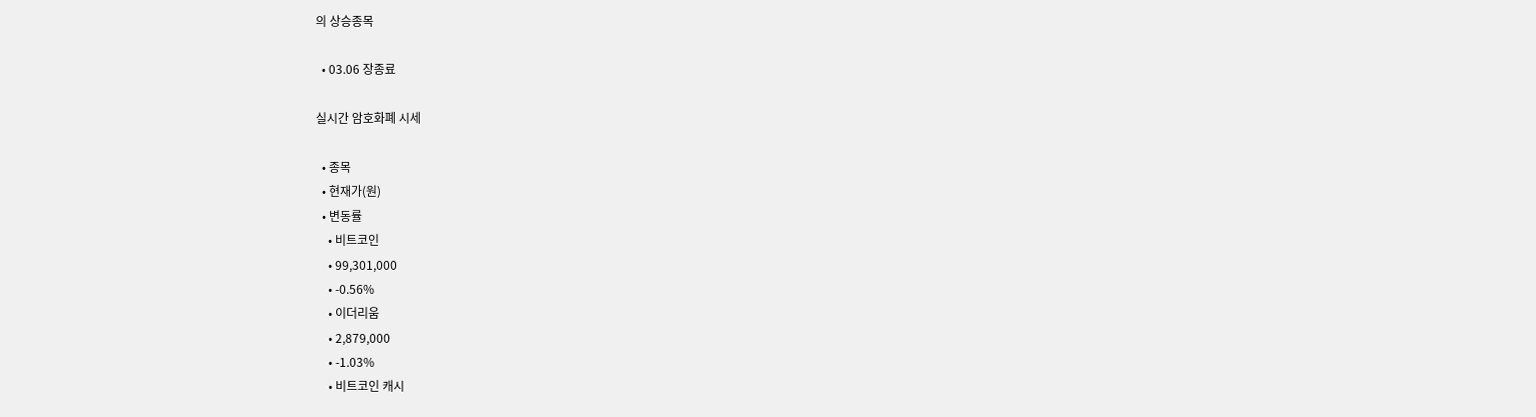의 상승종목

  • 03.06 장종료

실시간 암호화폐 시세

  • 종목
  • 현재가(원)
  • 변동률
    • 비트코인
    • 99,301,000
    • -0.56%
    • 이더리움
    • 2,879,000
    • -1.03%
    • 비트코인 캐시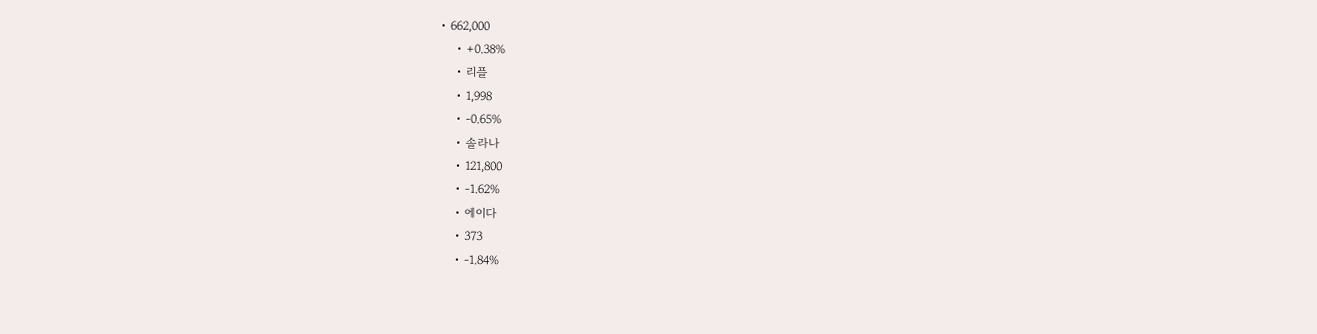• 662,000
    • +0.38%
    • 리플
    • 1,998
    • -0.65%
    • 솔라나
    • 121,800
    • -1.62%
    • 에이다
    • 373
    • -1.84%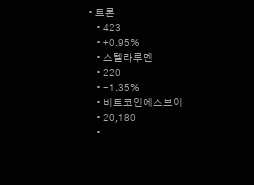• 트론
    • 423
    • +0.95%
    • 스텔라루멘
    • 220
    • -1.35%
    • 비트코인에스브이
    • 20,180
    •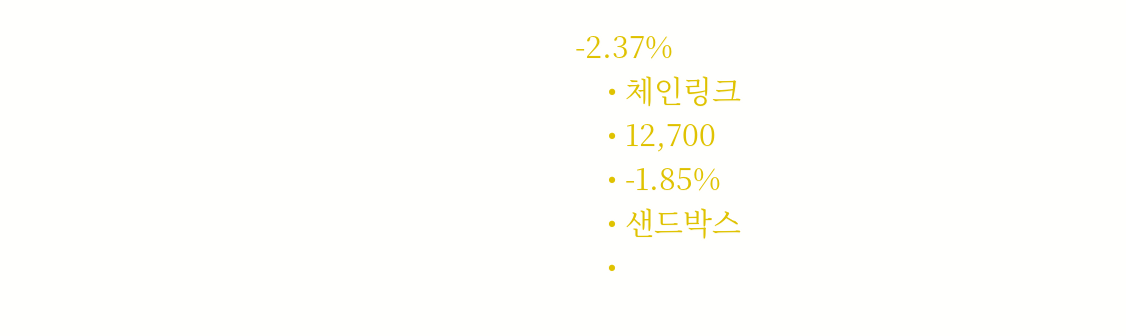-2.37%
    • 체인링크
    • 12,700
    • -1.85%
    • 샌드박스
    •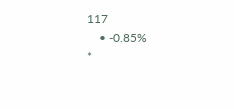117
    • -0.85%
*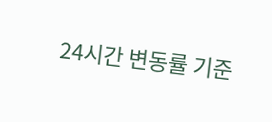24시간 변동률 기준